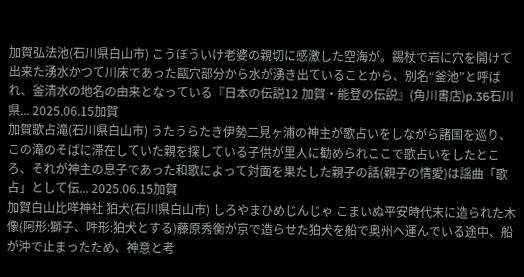加賀弘法池(石川県白山市) こうぼういけ老婆の親切に感激した空海が。錫杖で岩に穴を開けて出来た湧水かつて川床であった甌穴部分から水が湧き出ていることから、別名“釜池”と呼ばれ、釜清水の地名の由来となっている『日本の伝説12 加賀・能登の伝説』(角川書店)p.36石川県... 2025.06.15加賀
加賀歌占滝(石川県白山市) うたうらたき伊勢二見ヶ浦の神主が歌占いをしながら諸国を巡り、この滝のそばに滞在していた親を探している子供が里人に勧められここで歌占いをしたところ、それが神主の息子であった和歌によって対面を果たした親子の話(親子の情愛)は謡曲「歌占」として伝... 2025.06.15加賀
加賀白山比咩神社 狛犬(石川県白山市) しろやまひめじんじゃ こまいぬ平安時代末に造られた木像(阿形:獅子、吽形:狛犬とする)藤原秀衡が京で造らせた狛犬を船で奥州へ運んでいる途中、船が沖で止まったため、神意と考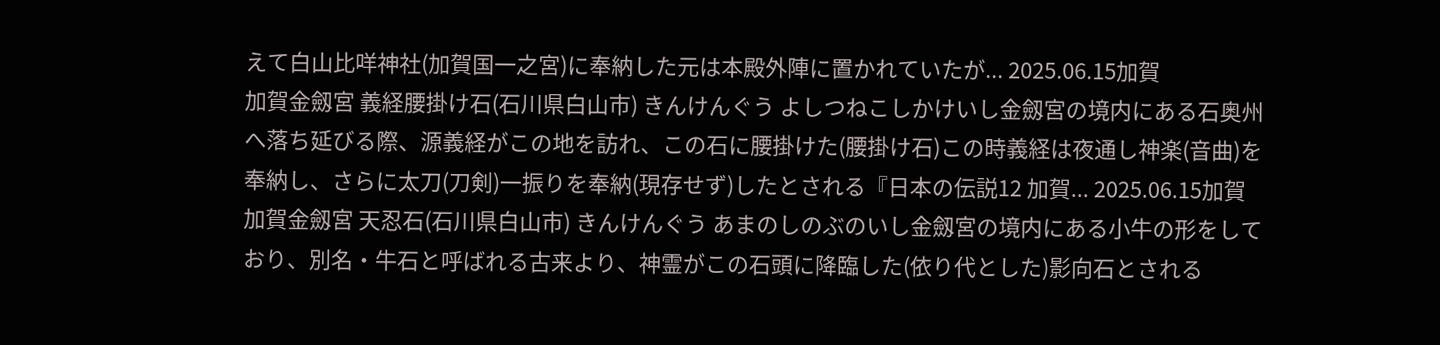えて白山比咩神社(加賀国一之宮)に奉納した元は本殿外陣に置かれていたが... 2025.06.15加賀
加賀金劔宮 義経腰掛け石(石川県白山市) きんけんぐう よしつねこしかけいし金劔宮の境内にある石奥州へ落ち延びる際、源義経がこの地を訪れ、この石に腰掛けた(腰掛け石)この時義経は夜通し神楽(音曲)を奉納し、さらに太刀(刀剣)一振りを奉納(現存せず)したとされる『日本の伝説12 加賀... 2025.06.15加賀
加賀金劔宮 天忍石(石川県白山市) きんけんぐう あまのしのぶのいし金劔宮の境内にある小牛の形をしており、別名・牛石と呼ばれる古来より、神霊がこの石頭に降臨した(依り代とした)影向石とされる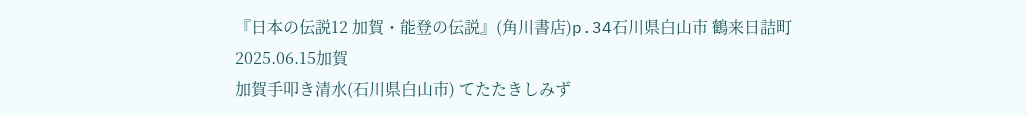『日本の伝説12 加賀・能登の伝説』(角川書店)p.34石川県白山市 鶴来日詰町 2025.06.15加賀
加賀手叩き清水(石川県白山市) てたたきしみず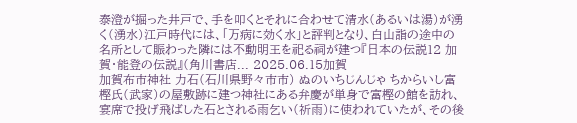泰澄が掘った井戸で、手を叩くとそれに合わせて清水(あるいは湯)が湧く(湧水)江戸時代には、「万病に効く水」と評判となり、白山詣の途中の名所として賑わった隣には不動明王を祀る祠が建つ『日本の伝説12 加賀・能登の伝説』(角川書店... 2025.06.15加賀
加賀布市神社 力石(石川県野々市市) ぬのいちじんじゃ ちからいし富樫氏(武家)の屋敷跡に建つ神社にある弁慶が単身で富樫の館を訪れ、宴席で投げ飛ばした石とされる雨乞い(祈雨)に使われていたが、その後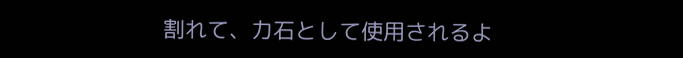割れて、力石として使用されるよ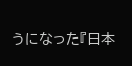うになった『日本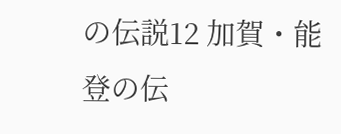の伝説12 加賀・能登の伝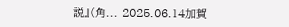説』(角... 2025.06.14加賀